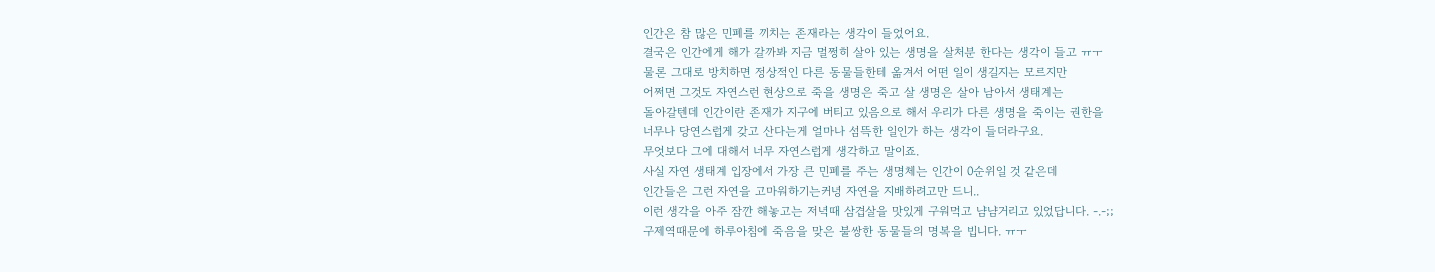인간은 참 많은 민폐를 끼치는 존재라는 생각이 들었어요.
결국은 인간에게 해가 갈까봐 지금 멀쩡히 살아 있는 생명을 살처분 한다는 생각이 들고 ㅠㅜ
물론 그대로 방치하면 정상적인 다른 동물들한테 옮겨서 어떤 일이 생길지는 모르지만
어쩌면 그것도 자연스런 현상으로 죽을 생명은 죽고 살 생명은 살아 남아서 생태계는
돌아갈텐데 인간이란 존재가 지구에 버티고 있음으로 해서 우리가 다른 생명을 죽이는 권한을
너무나 당연스럽게 갖고 산다는게 얼마나 섬뜩한 일인가 하는 생각이 들더라구요.
무엇보다 그에 대해서 너무 자연스럽게 생각하고 말이죠.
사실 자연 생태계 입장에서 가장 큰 민폐를 주는 생명체는 인간이 0순위일 것 같은데
인간들은 그런 자연을 고마워하기는커녕 자연을 지배하려고만 드니..
이런 생각을 아주 잠깐 해놓고는 저녁때 삼겹살을 맛있게 구워먹고 냠냠거리고 있었답니다. -.-;;
구제역때문에 하루아침에 죽음을 맞은 불쌍한 동물들의 명복을 빕니다. ㅠㅜ